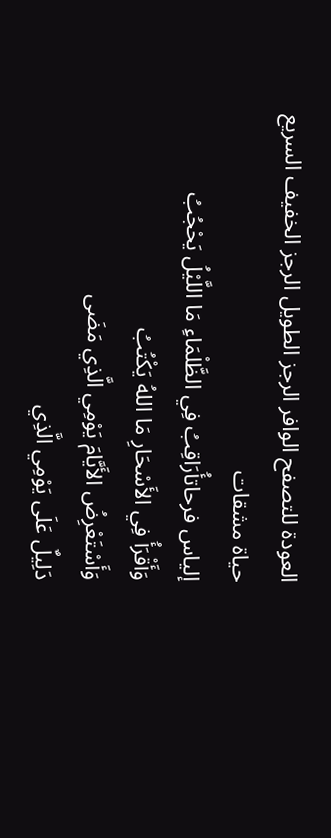العودة للتصفح الوافر الرجز الطويل الرجز الخفيف السريع
حياة مشقات
إلياس فرحاتأُرَاقِبُ فِي الظَّلْمَاءِ مَا اللَّيْلُ يَحْجُبُ
وَأَقْرَأُ فِي الأَسْحَارِ مَا اللهُ يَكْتُبُ
وَأَسْتَعْرِضُ الأَيَّامَ يَوْمِي الَّذِي مَضَى
دَلِيلٌ عَلَى يَوْمِي الَّذِي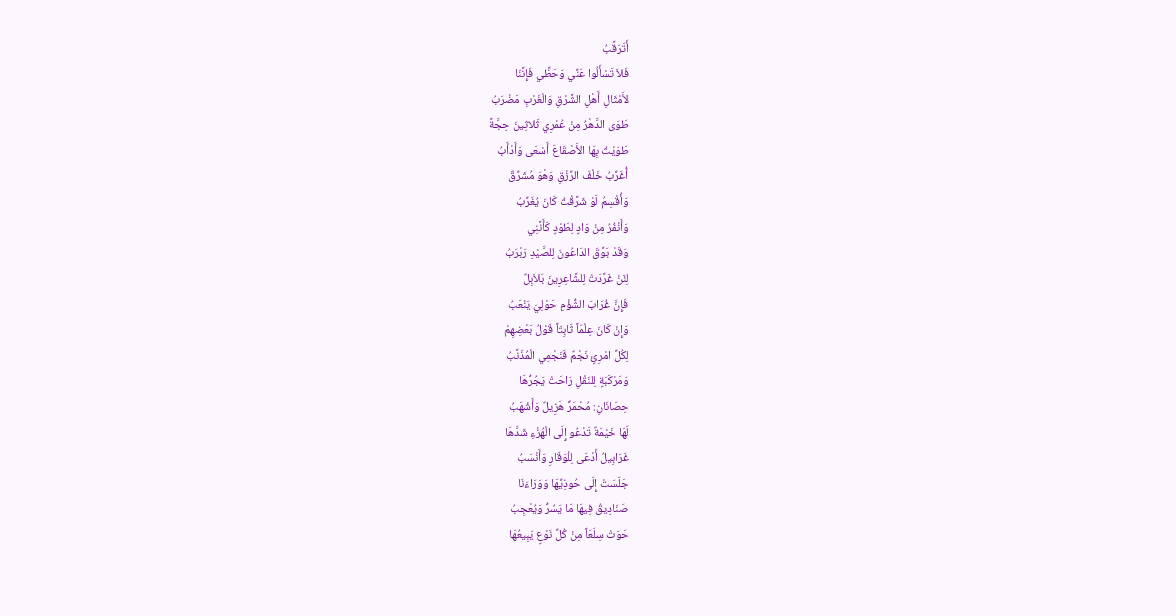أَتَرَقَّبُ
فَلاَ تَسْأَلُوا عَنِّي وَحَظِّي فَإِنَّنَا
لأَمْثَالِ أَهْلِ الشَّرْقِ وَالْغَرْبِ مَضْرَبُ
طَوَى الدَّهْرُ مِنْ عُمْرِي ثَلاثِينَ حِجَّةً
طَوَيْتُ بِهَا الأَصْقَاعَ أَسْعَى وَأَدْأَبُ
أُغَرِّبُ خَلْفَ الرِّزْقِ وَهْوَ مُشَرِّقٌ
وَأُقْسِمُ لَوْ شَرَّقْتُ كَانَ يُغَرِّبُ
وَأَنْفُرُ مِنْ وَادٍ لِطَوْدٍ كَأَنَّنِي
وَقَدْ بَوَّقَ الدَاعُونَ لِلصَّيْدِ رَبْرَبُ
لِئَنْ غَرَّدَتْ لِلشَّاعِرِينَ بَلاَبِلٌ
فَإِنَّ غُرَابَ الشُّؤْمِ حَوْلِيَ يَنْعَبُ
وَإِنْ كَانَ عِلْمَاً ثَابِتَاً قَوْلُ بَعْضِهِمْ
لِكُلِّ امْرِئٍ نَجْمٌ فَنَجْمِي الْمُذَنَّبُ
وَمَرْكَبَةٍ لِلنَقْلِ رَاحَتْ يَجُرُّهَا
حِصَانَانِ: مُحْمَرٌّ هَزِيلٌ وَأَشْهَبُ
لَهَا خَيْمَةٌ تَدْعُو إِلَى الْهُزْءِ شَدَّهَا
غَرَابِيلُ أَدْعَى لِلْوَقَارِ وَأَنْسَبُ
جَلَسَتْ إِلَى حُوذِيِّهَا وَوَرَاءَنَا
صَنَادِيقُ فِيهَا مَا يَسُرُّ وَيُعْجِبُ
حَوَتْ سِلَعَاً مِنْ كُلِّ نَوْعٍ يَبِيعُهَا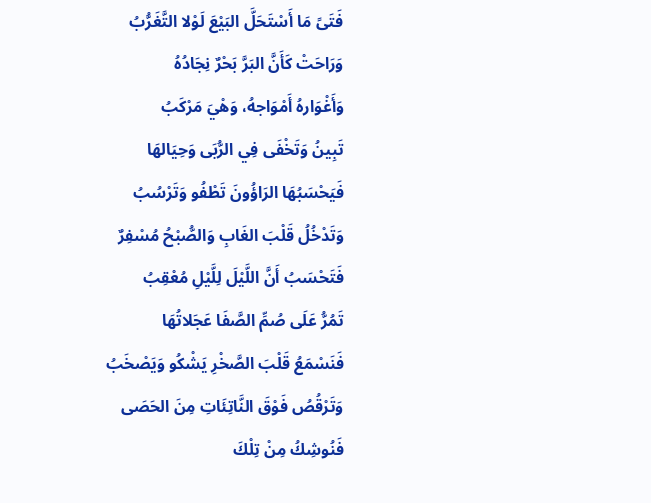فَتَىً مَا أَسْتَحَلَّ البَيْعَ لَوْلا التَّغَرُّبُ
وَرَاحَتْ كَأَنَّ البَرَّ بَحْرٌ نِجَادُهُ
وَأَغْوَارهُ أَمْوَاجهُ، وَهْيَ مَرْكَبُ
تَبِينُ وَتَخْفَى فِي الرُّبَى وَحِيَالهَا
فَيَحْسَبُهَا الرَاؤُونَ تَطْفُو وَتَرْسُبُ
وَتَدْخُلُ قَلْبَ الغَابِ وَالصُّبْحُ مُسْفِرٌ
فَتَحْسَبُ أَنَّ اللَّيْلَ لِلَّيْلِ مُعْقِبُ
تَمُرُّ عَلَى صُمِّ الصَّفَا عَجَلاتُهَا
فَنَسْمَعُ قَلْبَ الصَّخْرِ يَشْكُو وَيَصْخَبُ
وَتَرْقُصُ فَوْقَ النَّاتِئَاتِ مِنَ الحَصَى
فَنُوشِكُ مِنْ تِلْكَ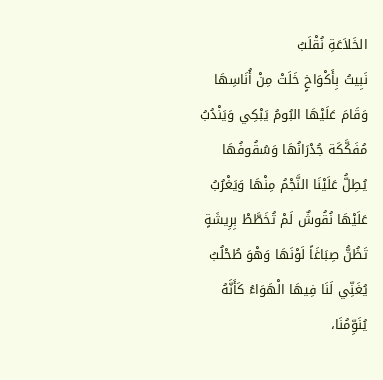الخَلاَعَةِ نُقْلَبُ
نَبِيتُ بِأَكْوَاخٍ خَلَتْ مِنْ أُنَاسِهَا
وَقَامَ عَلَيْهَا البُومُ يَبْكِي وَيَنْدُبُ
مُفَكَّكَة جُدْرَانُهَا وَسُقُوفُهَا
يُطِلُّ عَلَيْنَا النَّجْمُ مِنْهَا وَيَغْرُبُ
عَلَيْهَا نُقُوشٌ لَمْ تُخَطَّطْ بِرِيشَةٍ
تَظُنُّ صِبَاغَاً لَوْنَهَا وَهْوَ طُحْلُبُ
يُغَنِّي لَنَا فِيهَا الْهَوَاءُ كَأَنَّهُ
يُنَوِّمُنَا،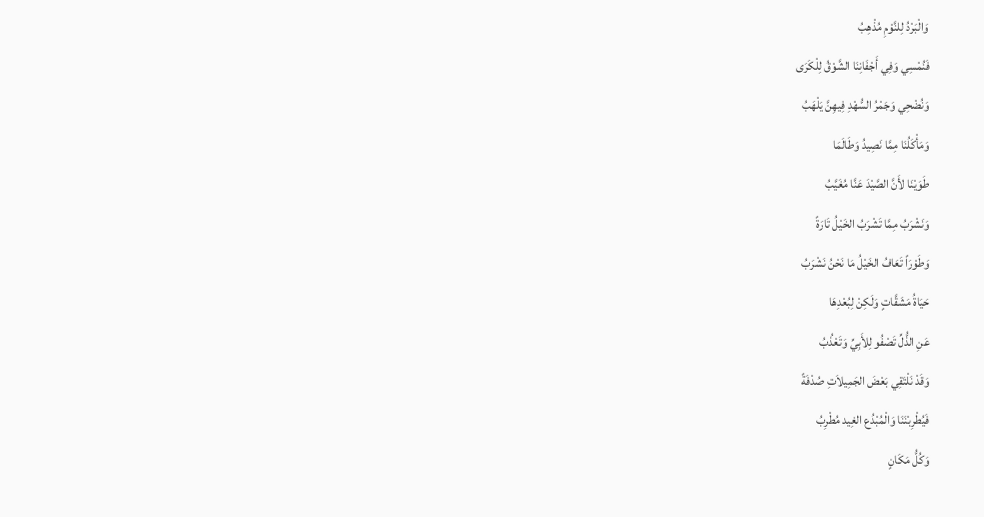وَالْبَرْدُ لِلنَّوْمِ مُذْهِبُ
فَنُمْسِي وَفِي أَجْفَانِنَا الشَّوْقُ لِلْكَرَى
وَنُضْحِي وَجَمْرُ السُّهْدِ فِيهِنَّ يَلْهَبُ
وَمَأْكَلُنَا مِمَّا نَصِيدُ وَطَالَمَا
طَوَيْنَا لأَنَّ الصَّيْدَ عَنَّا مُغَيَّبُ
وَنَشْرَبُ مِمَّا تَشْرَبُ الخَيْلُ تَارَةً
وَطَوْرَاً تَعَافُ الخَيْلُ مَا نَحْنُ نَشْرَبُ
حَيَاةُ مَشَقَّاتٍ وَلَكِنْ لِبُعْدِهَا
عَنِ الذُّلِّ تَصْفُو لِلأَبِيِّ وَتَعْذُبُ
وَقَدْ نَلْتَقِي بَعْضَ الجَمِيلاَتِ صُدْفَةً
فَيُطْرِبْنَنَا وَالْمُبْدُع الغِيد مُطْرِبُ
وَكُلُّ مَكَانٍ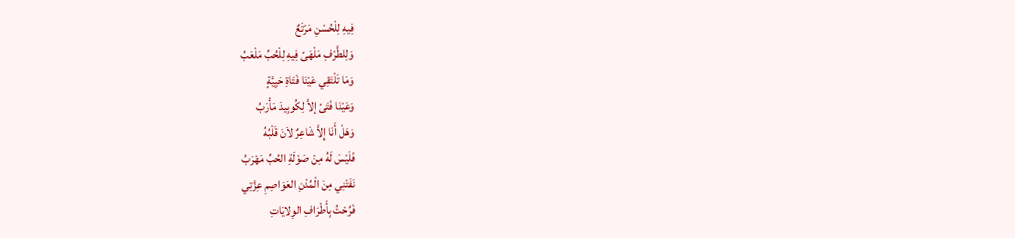فِيهِ لِلْحُسْنِ مَرْتَعٌ
وَلِلطَّرْفِ مَلْهَىً فِيهِ لِلْحُبِّ مَلْعَبُ
وَمَا تَلْتَقِي عَيْنَا فَتَاةِ حَيِيَّةٍ
وَعَيْنَا فَتَىً إلاَّ لِكُوبِيدَ مَأْرَبُ
وَهَلْ أَنَا إِلاَّ شَاعِرٌ لاَنَ قَلْبُهُ
فَلَيْسَ لَهُ مِنْ صَوْلَةِ الحُبِّ مَهْرَبُ
نَفَتْنِي مِنَ الْمُدْنِ العَوَاصِمِ عِزَّتِي
فَرُحْتُ بِأَطْرَافِ الوِلايَاتِ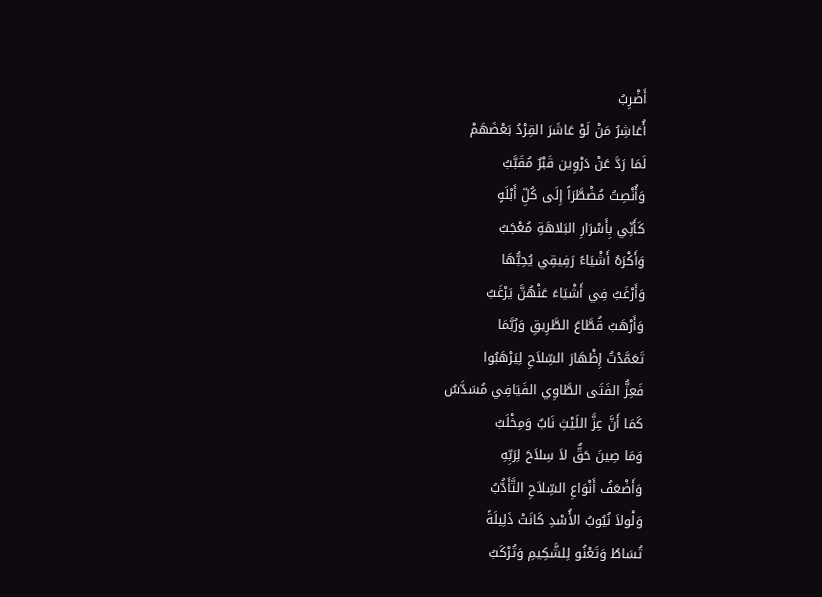أَضْرِبُ
أُعَاشِرُ مَنْ لَوْ عَاشَرَ القِرْدُ بَعْضَهَمْ
لَمَا رَدَّ عَنْ دَرْوِين قَبْرٌ مُقَبَّبُ
وَأُنْصِتُ مُضْطَّرَاً إِلَى كُلِّ أَبْلَهٍ
كَأَنِّي بِأَسْرَارِ البَلاهَةِ مُعْجَبُ
وَأَكْرَهُ أَشْيَاءً رَفِيقِي يُحِبُّهَا
وَأَرْغَبُ فِي أَشْيَاءَ عَنْهُنَّ يَرْغَبُ
وَأَرْهَبُ قُطَّاعَ الطَّرِيقِ وَرُبَّمَا
تَعَمَّدْتُ إِظْهَارَ السِّلاَحِ لِيَرْهَبُوا
فَعِزُّ الفَتَى الطَّاوِي الفَيَافِي مُسَدَّسٌ
كَمَا أَنَّ عِزَّ اللَيْثِ نَابٌ وَمِخْلَبُ
وَمَا صِينَ حَقٌّ لاَ سِلاَحَ لِرَبِّهِ
وَأَضْعَفُ أَنْوَاعِ السِّلاَحِ التَّأَدُّبُ
وَلْولاَ نُيُوبُ الأُسْدِ كَانَتْ ذَلِيلَةً
تُسَاطُ وَتَعْنُو لِلشَّكِيمِ وَتُرْكَبُ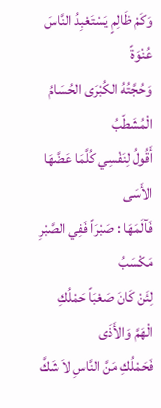وَكَمْ ظَالِمٍ يَسْتَعْبِدُ النَّاسَ عُنْوَةً
وَحُجَّتُهُ الكُبْرَى الحُسَامُ الْمُشَطّبُ
أَقُولُ لِنَفْسِي كُلَّمَا عَضَّهَا الأَسَى
فَآلَمَهَا : صَبْرَاً فَفِي الصَّبْرِ مَكْسَبُ
لِئَنْ كَانَ صَعْبَاً حَمْلُكِ الْهَمَّ وَالأَذَى
فَحَمْلُكِ مَنَّ النَّاسِ لاَ شَكَّ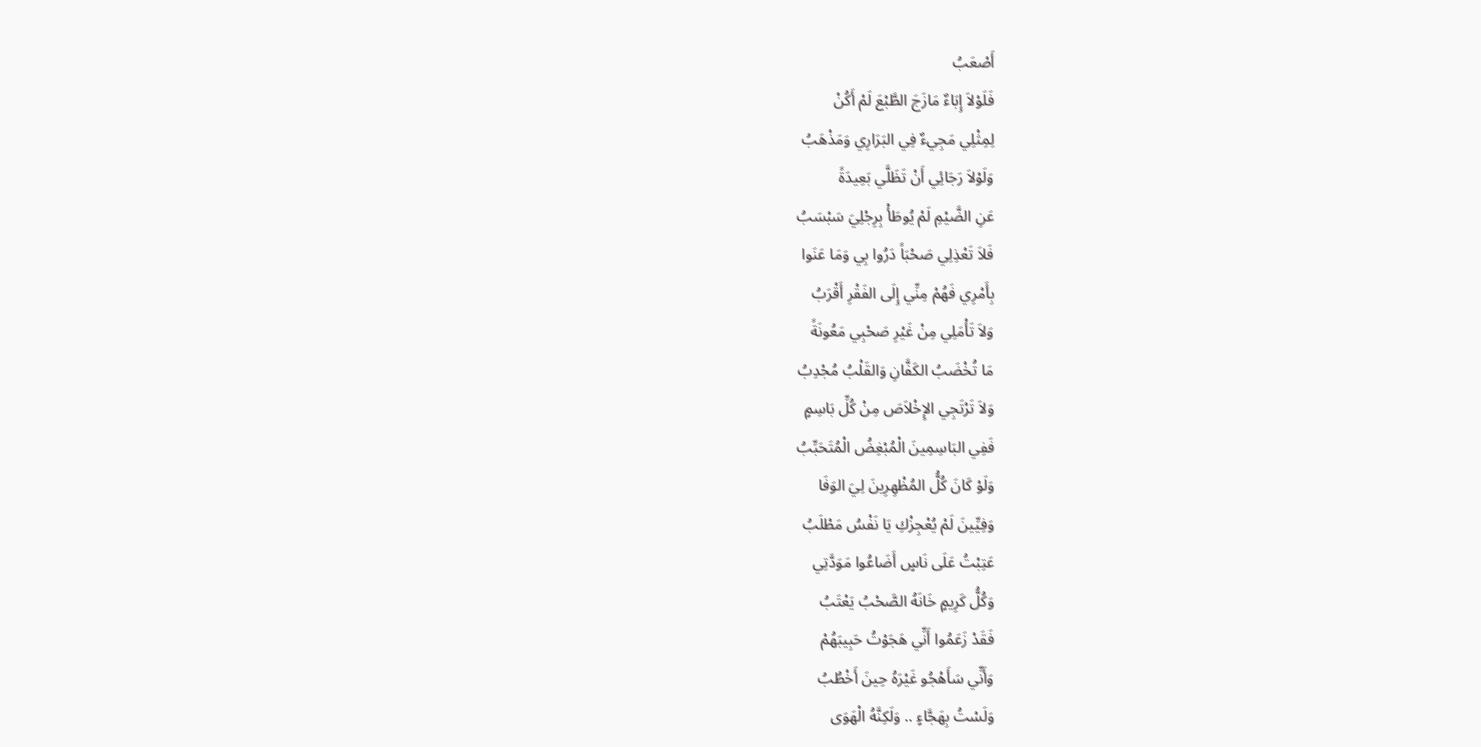أَصْعَبُ
فَلَوْلاَ إِبَاءٌ مَازَجَ الطَّبْعَ لَمْ أَكُنْ
لِمِثْلِي مَجِيءٌ فِي البَرَارِي وَمَذْهَبُ
وَلَوْلاَ رَجَائِي أَنْ تَظَلَّي بَعِيدَةً
عَنِ الضَّيْمِ لَمْ يُوطَأْ بِرِجْلِيَ سَبْسَبُ
فَلاَ تَعْذِلِي صَحْبَاً دَرُوا بِي وَمَا عَنَوا
بِأَمْرِي فَهُمْ مِنِّي إِلَى الفَقْرِ أَقْرَبُ
وَلاَ تَأْمَلِي مِنْ غَيْرِ صَحْبِي مَعُونَةً
مَا تُخْضَبُ الكَفَّانِ وَالقَلْبُ مُجْدِبُ
وَلاَ تَرْتَجِي الإِخْلاَصَ مِنْ كُلِّ بَاسِمٍ
فَفِي البَاسِمِينَ الْمُبْغِضُ الْمُتَحَبِّبُ
وَلَوْ كَانَ كُلُّ المُظْهِرِينَ لِيَ الوَفَا
وَفِيِّينَ لَمْ يُعْجِزْكِ يَا نَفْسُ مَطْلَبُ
عَتِبْتُ عَلَى نَاسٍ أَضَاعُوا مَوَدَّتِي
وَكُلُّ كَرِيمٍ خَانَهُ الصَّحْبُ يَعْتَبُ
فَقَدْ زَعَمُوا أَنِّي هَجَوْتُ حَبِيبَهُمْ
وَأَنِّي سَأَهْجُو غَيْرَهُ حِينَ أَخْطُبُ
وَلَسْتُ بِهَجَّاءٍ .. وَلَكِنَّهُ الْهَوَى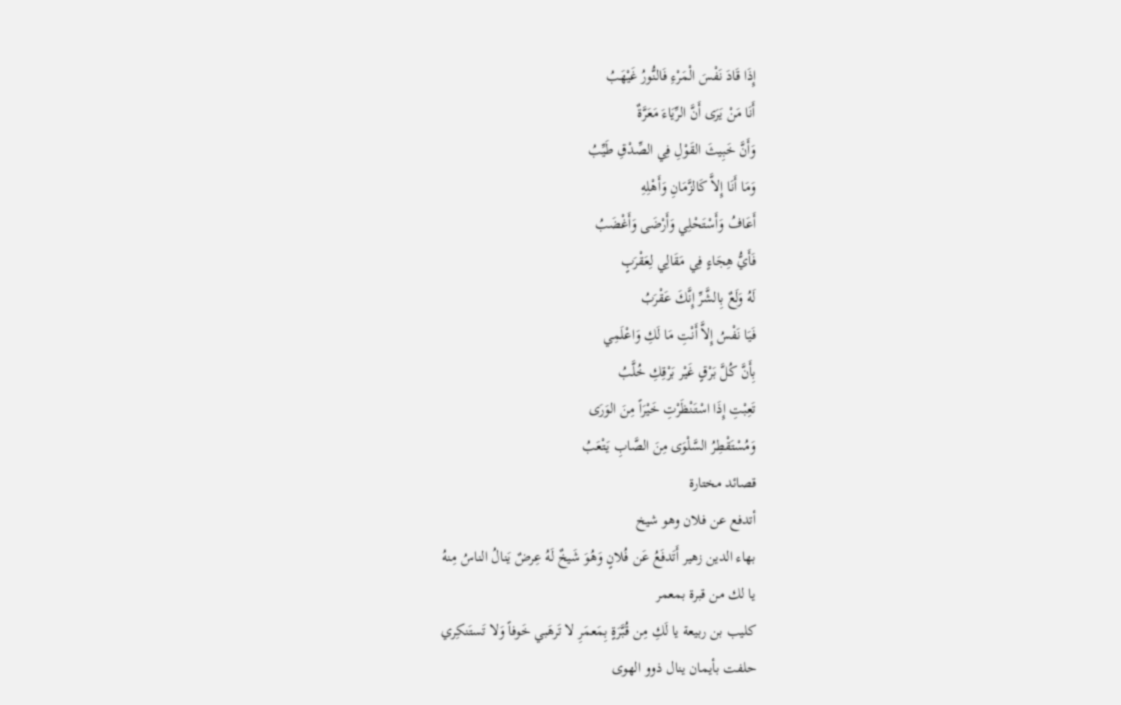إِذَا قَادَ نَفْسَ الْمَرْءِ فَالنُّورُ غَيْهَبُ
أَنَا مَنْ يَرَى أَنَّ الرِّيَاءَ مَعَرَّةٌ
وَأَنَّ خَبِيثَ القَوْلِ فِي الصِّدْقِ طَيِّبُ
وَمَا أَنَا إِلاَّ كَالزَّمَانِ وَأَهْلِهِ
أَعَافُ وَأَسْتَحْلِي وَأَرْضَى وَأَغْضَبُ
فَأَيُّ هِجَاءٍ فِي مَقَالِي لِعَقْرَبٍ
لَهُ وَلَعٌ بِالشَّرِّ إِنَّكَ عَقْرَبُ
فَيَا نَفْسُ إِلاَّ أَنْتِ مَا لَكِ وَاعْلَمِي
بِأَنَّ كُلَّ بَرْقٍ غَيْر بَرْقِكِ خُلَّبُ
تَعِبْتِ إِذَا اسْتَنْظَرْتِ خَيْرَاً مِنَ الوَرَى
وَمُسْتَقْطِرُ السَّلْوَى مِنَ الصَّابِ يَتْعَبُ
قصائد مختارة
أتدفع عن فلان وهو شيخ
بهاء الدين زهير أَتَدفَعُ عَن فُلانٍ وَهُوَ شَيخٌ لَهُ عِرضٌ يَنالُ الناسُ مِنهُ
يا لك من قبرة بمعمر
كليب بن ربيعة يا لَكِ مِن قُبَّرَةٍ بِمَعمَرِ لا تَرهَبي خَوفاً وَلا تَستَنكِري
حلفت بأيمان ينال ذوو الهوى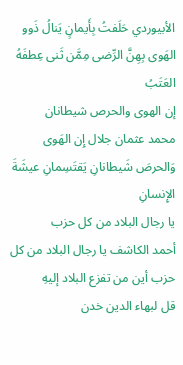الأبيوردي حَلَفتُ بِأَيمانٍ يَنالُ ذَوو الهَوى بِهِنَّ الرِّضى مِمَّن ثَنى عِطفَهُ العَتَبُ
إن الهوى والحرص شيطانان
محمد عثمان جلال إِن الهَوى وَالحرصَ شَيطانانِ يَقتَسِمانِ عيشَةَ الإِنسانِ
يا رجال البلاد من كل حزب
أحمد الكاشف يا رجال البلاد من كل حزب أين من تفزع البلاد إليهِ
قل لبهاء الدين خدن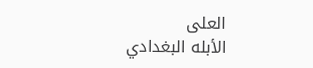العلى
الأبله البغدادي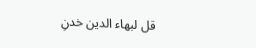قل لبهاء الدين خدنِ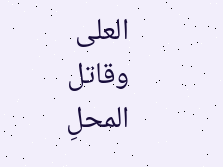العلى وقاتل المحلِ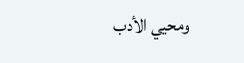ومحيي الأدب